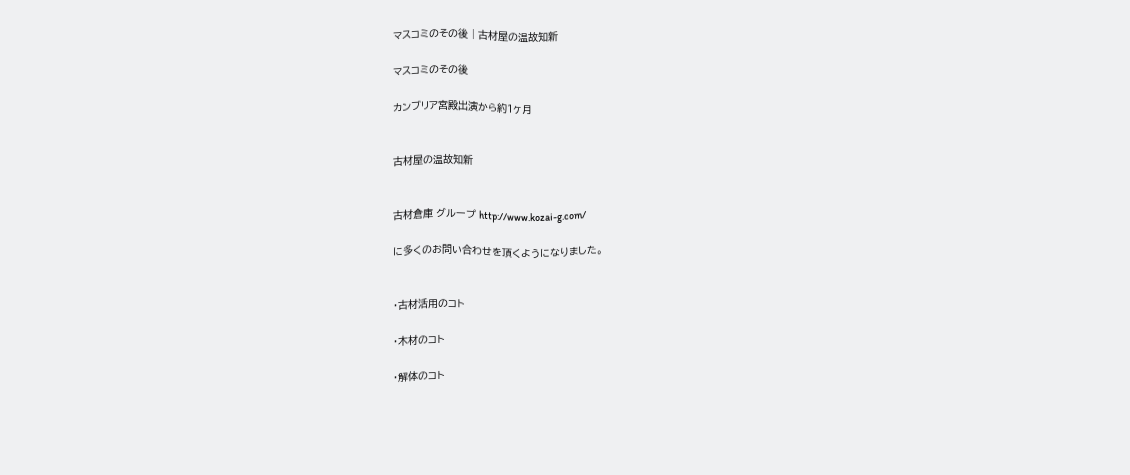マスコミのその後 | 古材屋の温故知新

マスコミのその後

カンブリア宮殿出演から約1ヶ月


古材屋の温故知新


古材倉庫 グループ http://www.kozai-g.com/

に多くのお問い合わせを頂くようになりました。


・古材活用のコト

・木材のコト

・解体のコト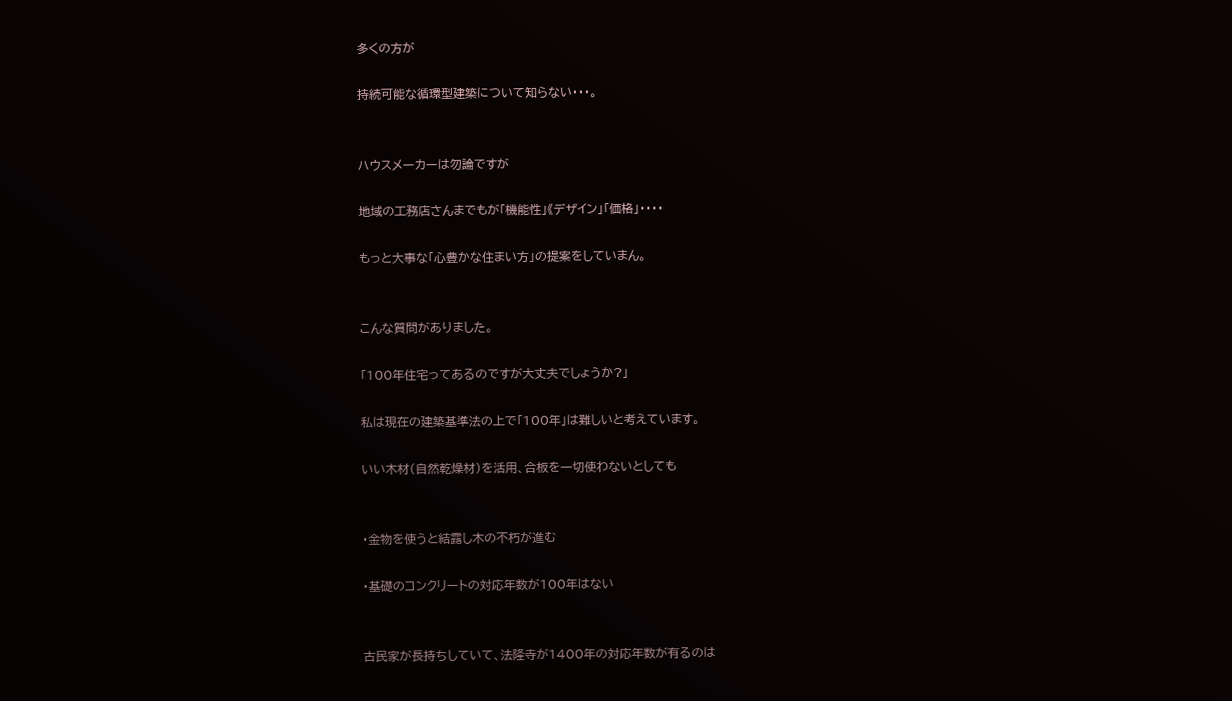多くの方が

持続可能な循環型建築について知らない・・・。


ハウスメーカーは勿論ですが

地域の工務店さんまでもが「機能性」《デザイン」「価格」・・・・

もっと大事な「心豊かな住まい方」の提案をしていまん。


こんな質問がありました。

「100年住宅ってあるのですが大丈夫でしょうか?」

私は現在の建築基準法の上で「100年」は難しいと考えています。

いい木材(自然乾燥材)を活用、合板を一切使わないとしても


・金物を使うと結露し木の不朽が進む

・基礎のコンクリートの対応年数が100年はない


古民家が長持ちしていて、法隆寺が1400年の対応年数が有るのは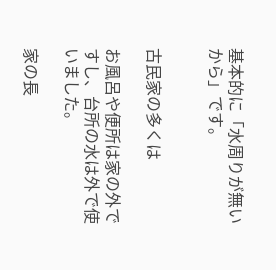基本的に「水周りが無いから」です。


古民家の多くは

お風呂や便所は家の外ですし、台所の水は外で使いました。

家の長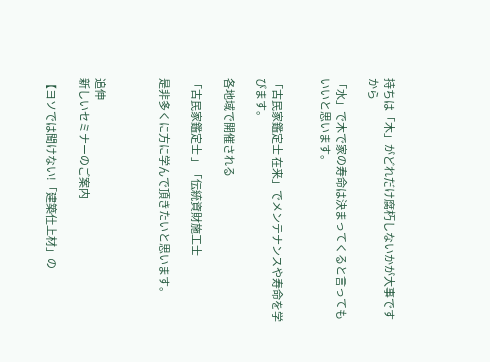持ちは「木」がどれだけ腐朽しないかが大事ですから

「水」で木で家の寿命は決まってくると言ってもいいと思います。


「古民家鑑定士 在来」でメンテナンスや寿命を学びます。

各地域で開催される

「古民家鑑定士 」「伝統資財施工士

是非多くに方に学んで頂きたいと思います。



追伸
新しいセミナーのご案内

【ヨソでは聞けない!「建築仕上材」の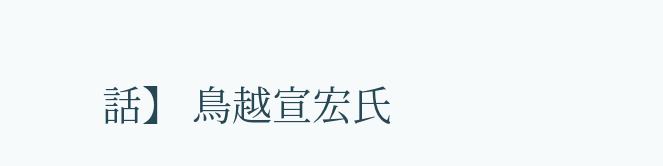話】 鳥越宣宏氏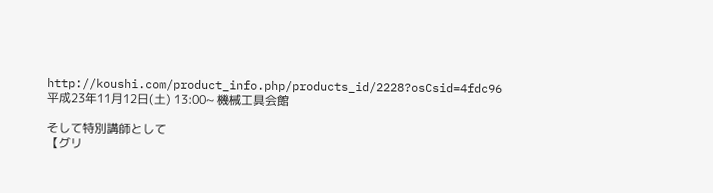http://koushi.com/product_info.php/products_id/2228?osCsid=4fdc96
平成23年11月12日(土) 13:00~ 機械工具会館

そして特別講師として
【グリ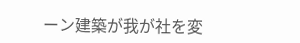ーン建築が我が社を変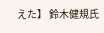えた】 鈴木健規氏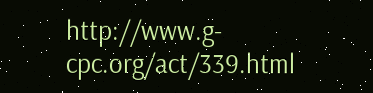http://www.g-cpc.org/act/339.html